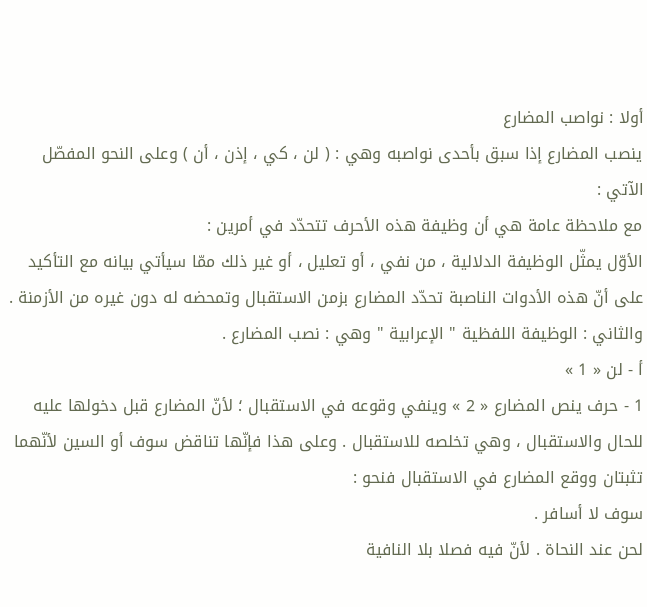أولا : نواصب المضارع
ينصب المضارع إذا سبق بأحدى نواصبه وهي : ( لن ، كي ، إذن ، أن ) وعلى النحو المفصّل الآتي :
مع ملاحظة عامة هي أن وظيفة هذه الأحرف تتحدّد في أمرين :
الأوّل يمثّل الوظيفة الدلالية ، من نفي ، أو تعليل ، أو غير ذلك ممّا سيأتي بيانه مع التأكيد على أنّ هذه الأدوات الناصبة تحدّد المضارع بزمن الاستقبال وتمحضه له دون غيره من الأزمنة .
والثاني : الوظيفة اللفظية " الإعرابية " وهي : نصب المضارع .
أ - لن « 1 »
1 - حرف ينص المضارع « 2 » وينفي وقوعه في الاستقبال ؛ لأنّ المضارع قبل دخولها عليه للحال والاستقبال ، وهي تخلصه للاستقبال . وعلى هذا فإنّها تناقض سوف أو السين لأنّهما تثبتان ووقع المضارع في الاستقبال فنحو :
سوف لا أسافر .
لحن عند النحاة . لأنّ فيه فصلا بلا النافية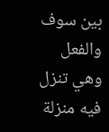بين سوف والفعل وهي تنزل فيه منزلة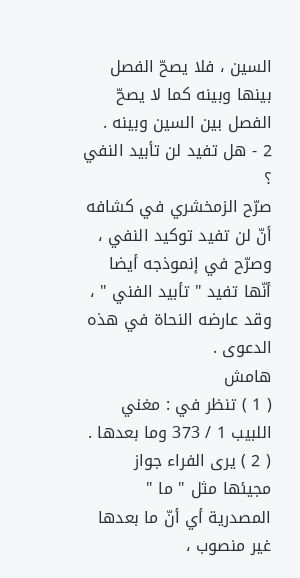السين ، فلا يصحّ الفصل بينها وبينه كما لا يصحّ الفصل بين السين وبينه .
2 - هل تفيد لن تأبيد النفي ؟
صرّح الزمخشري في كشافه أنّ لن تفيد توكيد النفي ، وصرّح في إنموذجه أيضا أنّها تفيد " تأبيد الفني " ، وقد عارضه النحاة في هذه الدعوى .
هامش
( 1 ) تنظر في : مغني اللبيب 1 / 373 وما بعدها .
( 2 ) يرى الفراء جواز مجيئها مثل " ما " المصدرية أي أنّ ما بعدها غير منصوب ،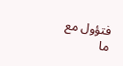فتؤول مع ما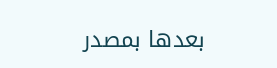بعدها بمصدر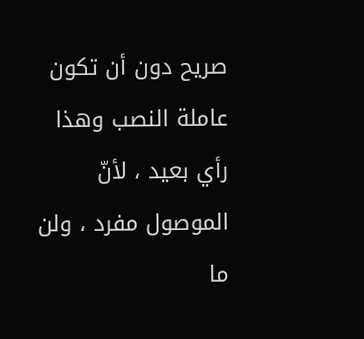صريح دون أن تكون عاملة النصب وهذا رأي بعيد ، لأنّ الموصول مفرد ، ولن ما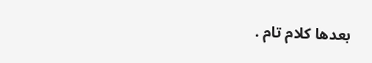بعدها كلام تام .